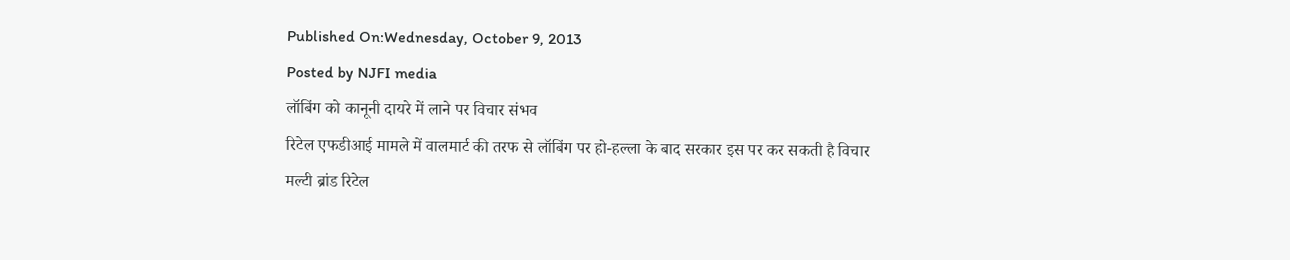Published On:Wednesday, October 9, 2013
Posted by NJFI media
लॉबिंग को कानूनी दायरे में लाने पर विचार संभव
रिटेल एफडीआई मामले में वालमार्ट की तरफ से लॉबिंग पर हो-हल्ला के बाद सरकार इस पर कर सकती है विचार
मल्टी ब्रांड रिटेल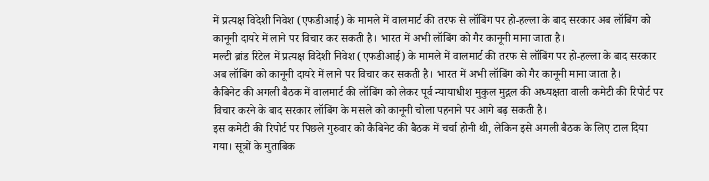में प्रत्यक्ष विदेशी निवेश (एफडीआई) के मामले में वालमार्ट की तरफ से लॉबिंग पर हो-हल्ला के बाद सरकार अब लॉबिंग को कानूनी दायरे में लाने पर विचार कर सकती है। भारत में अभी लॉबिंग को गैर कानूनी माना जाता है।
मल्टी ब्रांड रिटेल में प्रत्यक्ष विदेशी निवेश (एफडीआई) के मामले में वालमार्ट की तरफ से लॉबिंग पर हो-हल्ला के बाद सरकार अब लॉबिंग को कानूनी दायरे में लाने पर विचार कर सकती है। भारत में अभी लॉबिंग को गैर कानूनी माना जाता है।
कैबिनेट की अगली बैठक में वालमार्ट की लॉबिंग को लेकर पूर्व न्यायाधीश मुकुल मुद्गल की अध्यक्षता वाली कमेटी की रिपोर्ट पर विचार करने के बाद सरकार लॉबिंग के मसले को कानूनी चोला पहनाने पर आगे बढ़ सकती है।
इस कमेटी की रिपोर्ट पर पिछले गुरुवार को कैबिनेट की बैठक में चर्चा होनी थी, लेकिन इसे अगली बैठक के लिए टाल दिया गया। सूत्रों के मुताबिक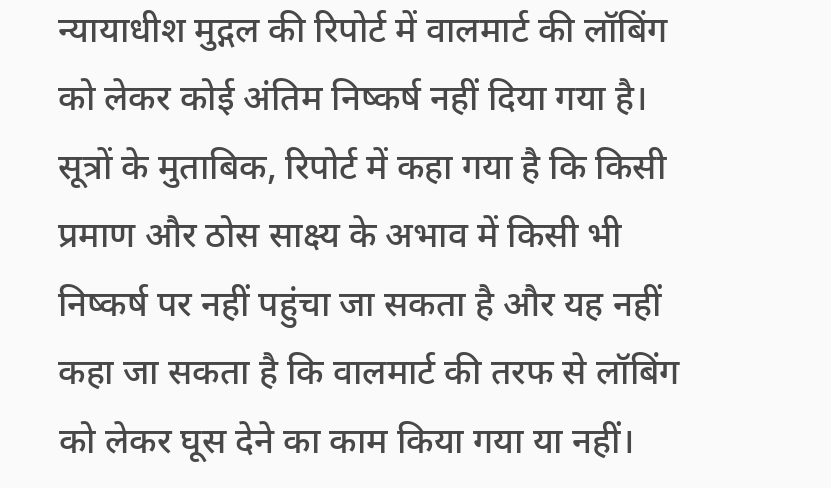न्यायाधीश मुद्गल की रिपोर्ट में वालमार्ट की लॉबिंग को लेकर कोई अंतिम निष्कर्ष नहीं दिया गया है।
सूत्रों के मुताबिक, रिपोर्ट में कहा गया है कि किसी प्रमाण और ठोस साक्ष्य के अभाव में किसी भी निष्कर्ष पर नहीं पहुंचा जा सकता है और यह नहीं कहा जा सकता है कि वालमार्ट की तरफ से लॉबिंग को लेकर घूस देने का काम किया गया या नहीं।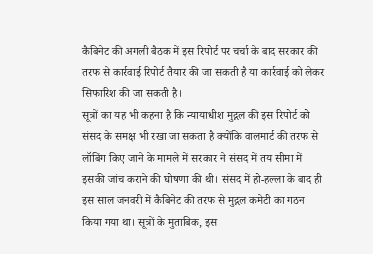कैबिनेट की अगली बैठक में इस रिपोर्ट पर चर्चा के बाद सरकार की तरफ से कार्रवाई रिपोर्ट तैयार की जा सकती है या कार्रवाई को लेकर सिफारिश की जा सकती है।
सूत्रों का यह भी कहना है कि न्यायाधीश मुद्गल की इस रिपोर्ट को संसद के समक्ष भी रखा जा सकता है क्योंकि वालमार्ट की तरफ से लॉबिंग किए जाने के मामले में सरकार ने संसद में तय सीमा में इसकी जांच कराने की घोषणा की थी। संसद में हो-हल्ला के बाद ही इस साल जनवरी में कैबिनेट की तरफ से मुद्गल कमेटी का गठन किया गया था। सूत्रों के मुताबिक, इस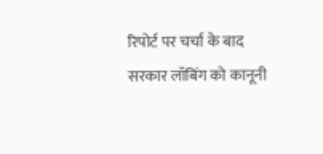रिपोर्ट पर चर्चा के बाद सरकार लॉबिंग को कानूनी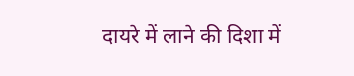दायरे में लाने की दिशा में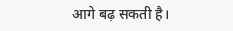आगे बढ़ सकती है।